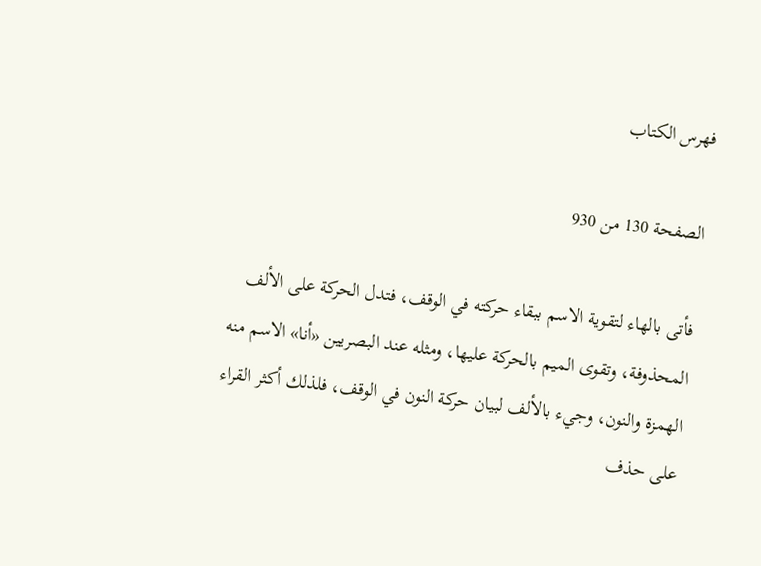فهرس الكتاب

الصفحة 130 من 930

فأتى بالهاء لتقوية الاسم ببقاء حركته في الوقف، فتدل الحركة على الألف المحذوفة، وتقوى الميم بالحركة عليها، ومثله عند البصريين «أنا» الاسم منه الهمزة والنون، وجيء بالألف لبيان حركة النون في الوقف، فلذلك أكثر القراء على حذف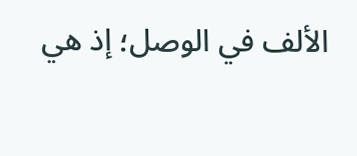الألف في الوصل؛ إذ هي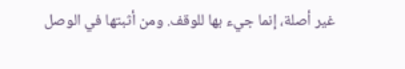غير أصلة، إنما جيء بها للوقف. ومن أثبتها في الوصل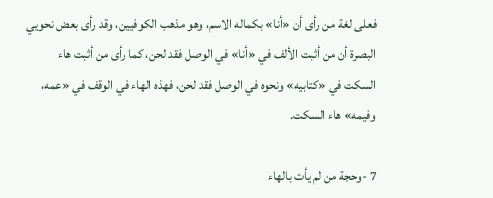فعلى لغة من رأى أن «أنا» بكماله الاسم، وهو مذهب الكوفيين، وقد رأى بعض نحويي البصرة أن من أثبت الألف في «أنا» في الوصل فقد لحن، كما رأى من أثبت هاء السكت في «كتابيه» ونحوه في الوصل فقد لحن، فهذه الهاء في الوقف في «عمه، وفيمه» هاء السكت.

7 -وحجة من لم يأت بالهاء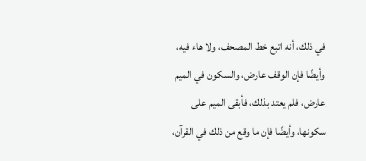في ذلك، أنه اتبع خط المصحف، ولا هاء فيه، وأيضًا فإن الوقف عارض، والسكون في الميم عارض، فلم يعتد بذلك، فأبقى الميم على سكونها، وأيضًا فإن ما وقع من ذلك في القرآن،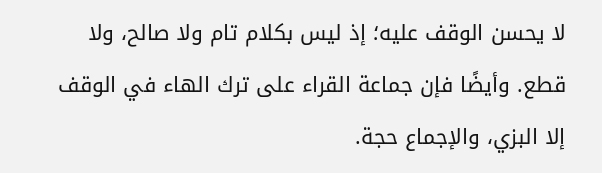لا يحسن الوقف عليه؛ إذ ليس بكلام تام ولا صالح، ولا قطع. وأيضًا فإن جماعة القراء على ترك الهاء في الوقف إلا البزي، والإجماع حجة.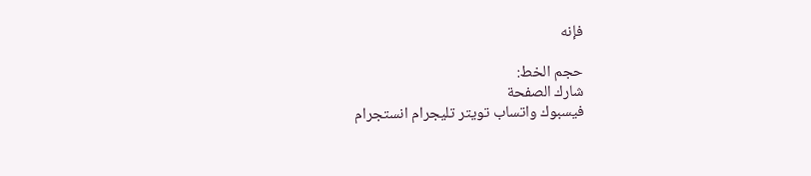فإنه

حجم الخط:
شارك الصفحة
فيسبوك واتساب تويتر تليجرام انستجرام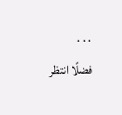. . .
فضلًا انتظر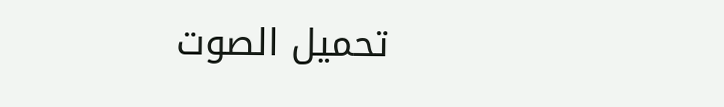تحميل الصوت